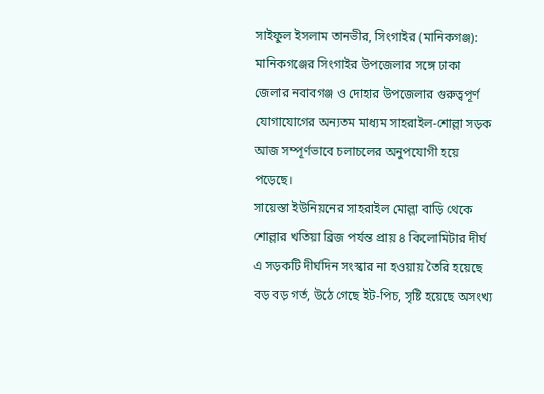সাইফুল ইসলাম তানভীর, সিংগাইর (মানিকগঞ্জ): মানিকগঞ্জের সিংগাইর উপজেলার সঙ্গে ঢাকা জেলার নবাবগঞ্জ ও দোহার উপজেলার গুরুত্বপূর্ণ যোগাযোগের অন্যতম মাধ্যম সাহরাইল-শোল্লা সড়ক আজ সম্পূর্ণভাবে চলাচলের অনুপযোগী হয়ে পড়েছে।
সায়েস্তা ইউনিয়নের সাহরাইল মোল্লা বাড়ি থেকে শোল্লার খতিয়া ব্রিজ পর্যন্ত প্রায় ৪ কিলোমিটার দীর্ঘ এ সড়কটি দীর্ঘদিন সংস্কার না হওয়ায় তৈরি হয়েছে বড় বড় গর্ত, উঠে গেছে ইট-পিচ, সৃষ্টি হয়েছে অসংখ্য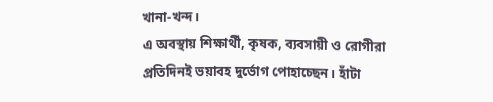খানা-খন্দ।
এ অবস্থায় শিক্ষার্থী, কৃষক, ব্যবসায়ী ও রোগীরা প্রতিদিনই ভয়াবহ দুর্ভোগ পোহাচ্ছেন। হাঁটা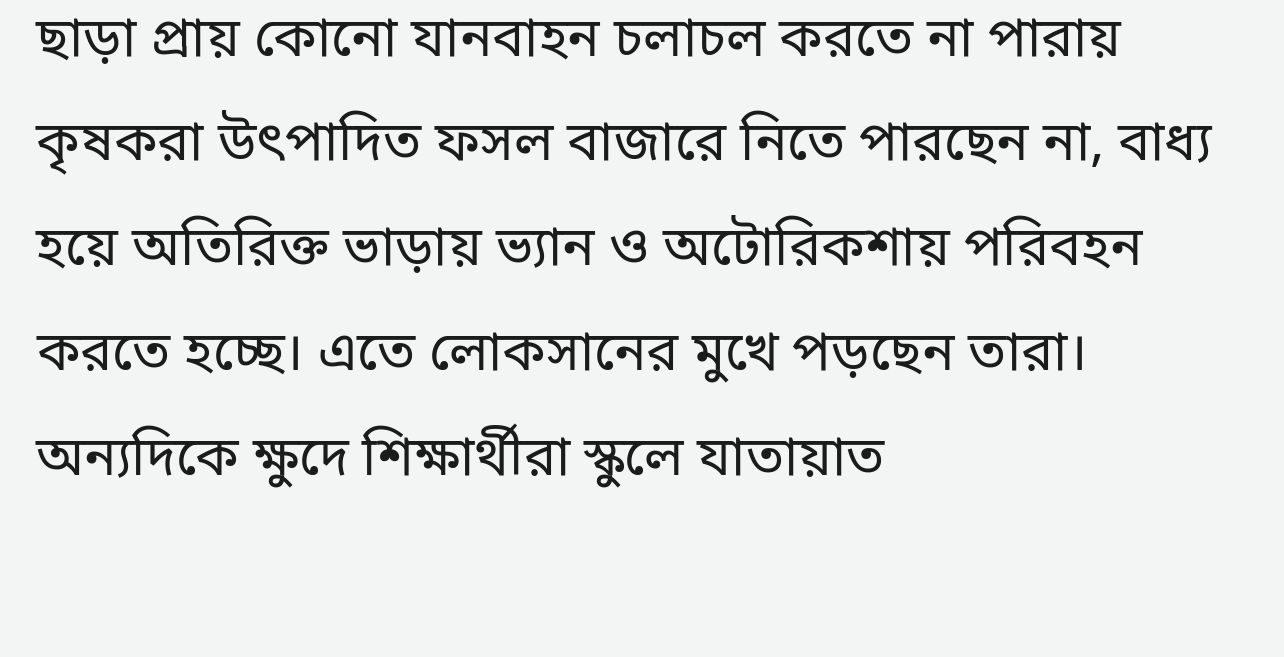ছাড়া প্রায় কোনো যানবাহন চলাচল করতে না পারায় কৃষকরা উৎপাদিত ফসল বাজারে নিতে পারছেন না, বাধ্য হয়ে অতিরিক্ত ভাড়ায় ভ্যান ও অটোরিকশায় পরিবহন করতে হচ্ছে। এতে লোকসানের মুখে পড়ছেন তারা।
অন্যদিকে ক্ষুদে শিক্ষার্থীরা স্কুলে যাতায়াত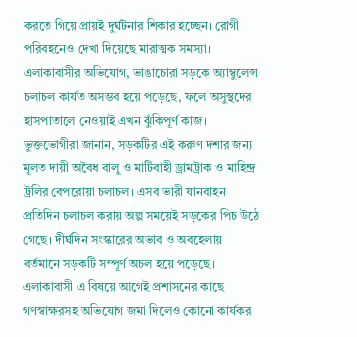করতে গিয়ে প্রায়ই দুর্ঘটনার শিকার হচ্ছেন। রোগী পরিবহনেও দেখা দিয়েছে মারাত্মক সমস্যা। এলাকাবাসীর অভিযোগ, ভাঙাচোরা সড়কে অ্যাম্বুলেন্স চলাচল কার্যত অসম্ভব হয়ে পড়েছে, ফলে অসুস্থদের হাসপাতালে নেওয়াই এখন ঝুঁকিপূর্ণ কাজ।
ভুক্তভোগীরা জানান, সড়কটির এই করুণ দশার জন্য মূলত দায়ী অবৈধ বালু ও মাটিবাহী ড্রামট্রাক ও মাহিন্দ্র ট্রলির বেপরোয়া চলাচল। এসব ভারী যানবাহন প্রতিদিন চলাচল করায় অল্প সময়েই সড়কের পিচ উঠে গেছে। দীর্ঘদিন সংস্কারের অভাব ও অবহেলায় বর্তমানে সড়কটি সম্পূর্ণ অচল হয়ে পড়েছে। এলাকাবাসী এ বিষয়ে আগেই প্রশাসনের কাছে গণস্বাক্ষরসহ অভিযোগ জমা দিলেও কোনো কার্যকর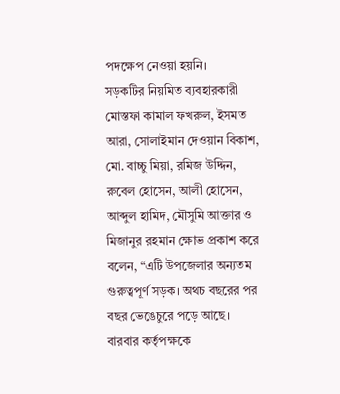পদক্ষেপ নেওয়া হয়নি।
সড়কটির নিয়মিত ব্যবহারকারী মোস্তফা কামাল ফখরুল, ইসমত আরা, সোলাইমান দেওয়ান বিকাশ, মো. বাচ্চু মিয়া, রমিজ উদ্দিন, রুবেল হোসেন, আলী হোসেন, আব্দুল হামিদ, মৌসুমি আক্তার ও মিজানুর রহমান ক্ষোভ প্রকাশ করে বলেন, “এটি উপজেলার অন্যতম গুরুত্বপূর্ণ সড়ক। অথচ বছরের পর বছর ভেঙেচুরে পড়ে আছে। বারবার কর্তৃপক্ষকে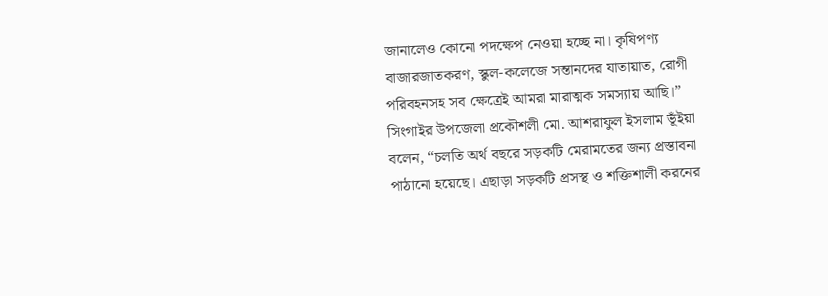জানালেও কোনো পদক্ষেপ নেওয়া হচ্ছে না। কৃষিপণ্য বাজারজাতকরণ, স্কুল-কলেজে সন্তানদের যাতায়াত, রোগী পরিবহনসহ সব ক্ষেত্রেই আমরা মারাত্মক সমস্যায় আছি।”
সিংগাইর উপজেলা প্রকৌশলী মো. আশরাফুল ইসলাম ভূঁইয়া বলেন, “চলতি অর্থ বছরে সড়কটি মেরামতের জন্য প্রস্তাবনা পাঠানো হয়েছে। এছাড়া সড়কটি প্রসস্থ ও শক্তিশালী করনের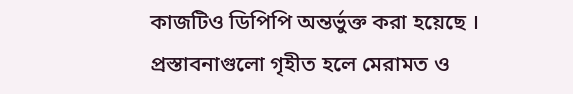কাজটিও ডিপিপি অন্তর্ভুক্ত করা হয়েছে । প্রস্তাবনাগুলো গৃহীত হলে মেরামত ও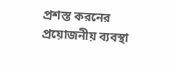প্রশস্ত করনের প্রয়োজনীয় ব্যবস্থা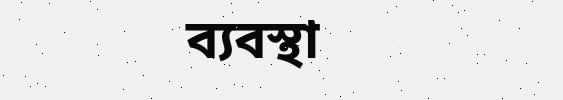ব্যবস্থা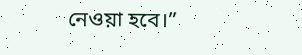নেওয়া হবে।”